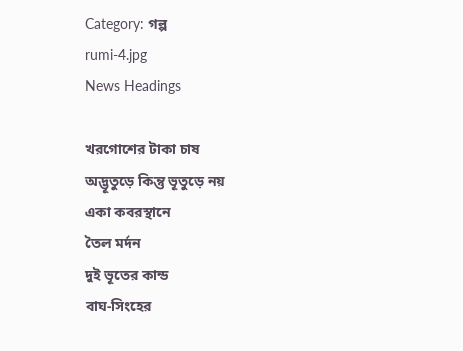Category: গল্প
rumi-4.jpg
News Headings

খরগোশের টাকা চাষ
অদ্ভূতুড়ে কিন্তু ভূতুড়ে নয়
একা কবরস্থানে
তৈল মর্দন
দুই ভূতের কান্ড
বাঘ-সিংহের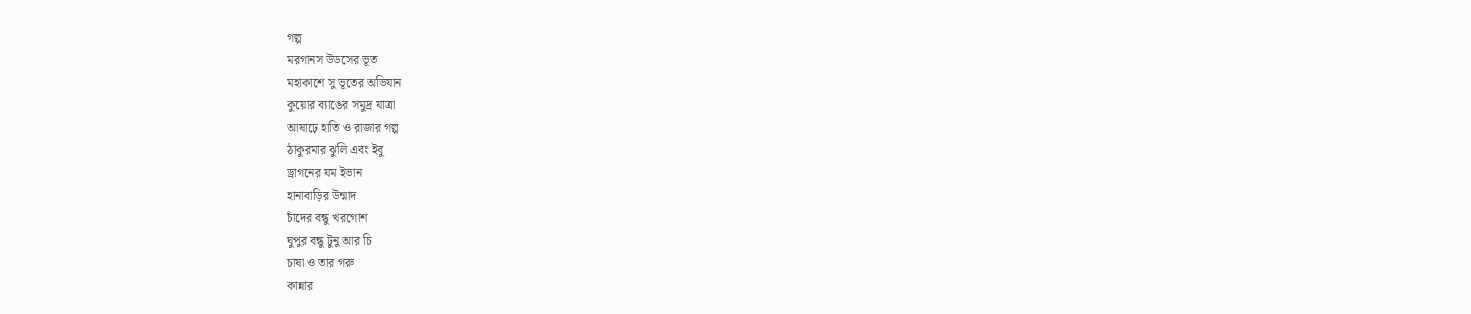গল্প
মরগানস উডসের ভূত
মহাকাশে সু ভূতের অভিযান
কুয়োর ব্যাঙের সমুদ্র যাত্রা
আষাঢ়ে হাতি ও রাজার গল্প
ঠাকুরমার ঝুলি এবং ইবু
ড্রাগনের যম ইভান
হানাবাড়ির উন্মাদ
চাঁদের বন্ধু খরগোশ
ঘুপুর বন্ধু টুনু আর চি
চাষা ও তার গরু
কান্নার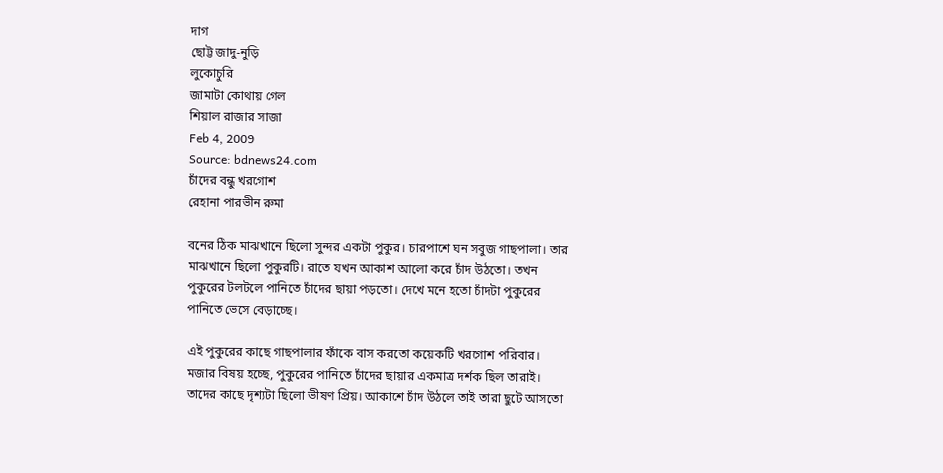দাগ
ছোট্ট জাদু-নুড়ি
লুকোচুরি
জামাটা কোথায় গেল
শিয়াল রাজার সাজা
Feb 4, 2009
Source: bdnews24.com
চাঁদের বন্ধু খরগোশ
রেহানা পারভীন রুমা

বনের ঠিক মাঝখানে ছিলো সুন্দর একটা পুকুর। চারপাশে ঘন সবুজ গাছপালা। তার মাঝখানে ছিলো পুকুরটি। রাতে যখন আকাশ আলো করে চাঁদ উঠতো। তখন পুকুরের টলটলে পানিতে চাঁদের ছায়া পড়তো। দেখে মনে হতো চাঁদটা পুকুরের পানিতে ভেসে বেড়াচ্ছে।

এই পুকুরের কাছে গাছপালার ফাঁকে বাস করতো কয়েকটি খরগোশ পরিবার। মজার বিষয় হচ্ছে, পুকুরের পানিতে চাঁদের ছায়ার একমাত্র দর্শক ছিল তারাই। তাদের কাছে দৃশ্যটা ছিলো ভীষণ প্রিয়। আকাশে চাঁদ উঠলে তাই তারা ছুটে আসতো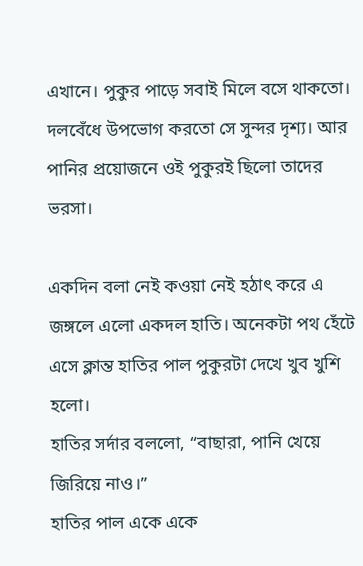এখানে। পুকুর পাড়ে সবাই মিলে বসে থাকতো। দলবেঁধে উপভোগ করতো সে সুন্দর দৃশ্য। আর পানির প্রয়োজনে ওই পুকুরই ছিলো তাদের ভরসা।

একদিন বলা নেই কওয়া নেই হঠাৎ করে এ জঙ্গলে এলো একদল হাতি। অনেকটা পথ হেঁটে এসে ক্লান্ত হাতির পাল পুকুরটা দেখে খুব খুশি হলো।
হাতির সর্দার বললো, “বাছারা, পানি খেয়ে জিরিয়ে নাও।”
হাতির পাল একে একে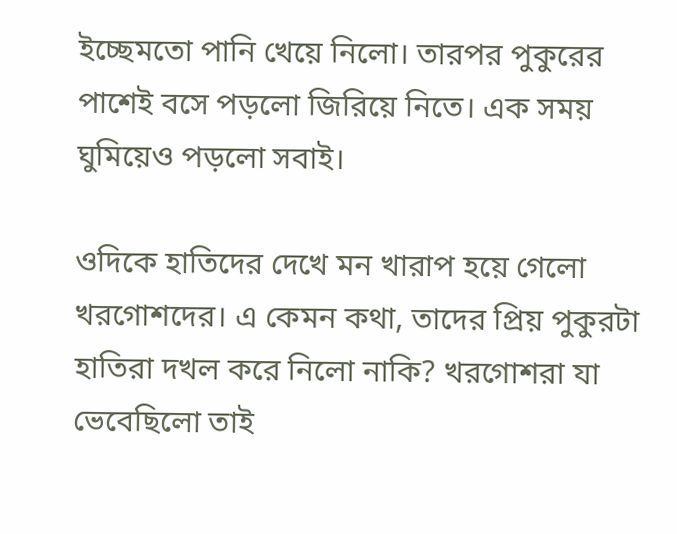ইচ্ছেমতো পানি খেয়ে নিলো। তারপর পুকুরের পাশেই বসে পড়লো জিরিয়ে নিতে। এক সময় ঘুমিয়েও পড়লো সবাই।

ওদিকে হাতিদের দেখে মন খারাপ হয়ে গেলো খরগোশদের। এ কেমন কথা, তাদের প্রিয় পুকুরটা হাতিরা দখল করে নিলো নাকি? খরগোশরা যা ভেবেছিলো তাই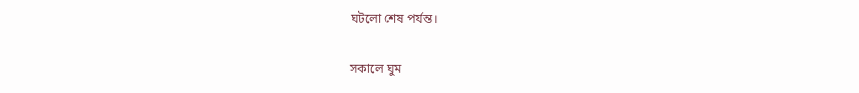ঘটলো শেষ পর্যন্ত।

সকালে ঘুম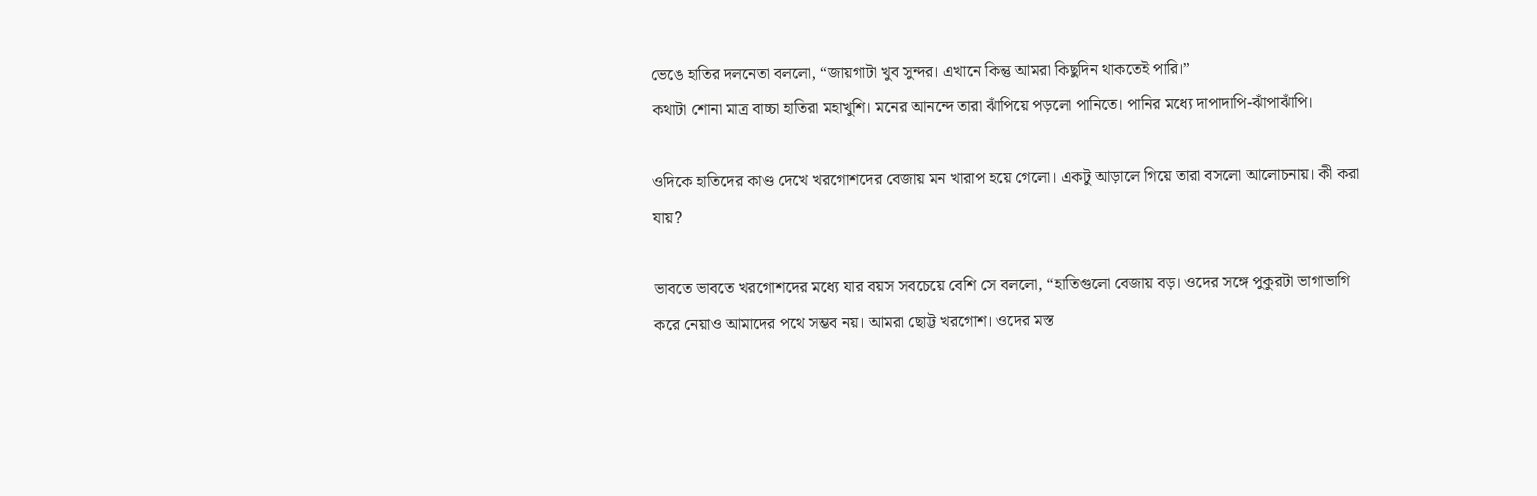ভেঙে হাতির দলনেতা বললো, “জায়গাটা খুব সুন্দর। এখানে কিন্তু আমরা কিছুদিন থাকতেই পারি।”
কথাটা শোনা মাত্র বাচ্চা হাতিরা মহাখুশি। মনের আনন্দে তারা ঝাঁপিয়ে পড়লো পানিতে। পানির মধ্যে দাপাদাপি-ঝাঁপাঝাঁপি।

ওদিকে হাতিদের কাণ্ড দেখে খরগোশদের বেজায় মন খারাপ হয়ে গেলো। একটু আড়ালে গিয়ে তারা বসলো আলোচনায়। কী করা যায়?

ভাবতে ভাবতে খরগোশদের মধ্যে যার বয়স সবচেয়ে বেশি সে বললো, “হাতিগুলো বেজায় বড়। ওদের সঙ্গে পুকুরটা ভাগাভাগি করে নেয়াও আমাদের পথে সম্ভব নয়। আমরা ছোট্ট খরগোশ। ওদের মস্ত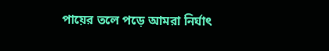পায়ের তলে পড়ে আমরা নির্ঘাৎ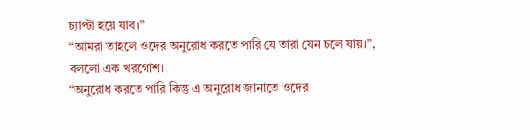চ্যাপ্টা হয়ে যাব।”
“আমরা তাহলে ওদের অনুরোধ করতে পারি যে তারা যেন চলে যায়।”, বললো এক খরগোশ।
“অনুরোধ করতে পারি কিন্তু এ অনুরোধ জানাতে ওদের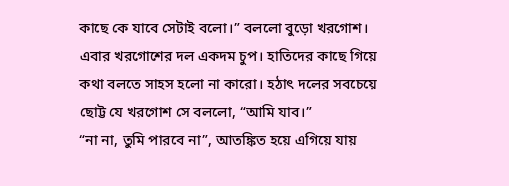কাছে কে যাবে সেটাই বলো।” বললো বুড়ো খরগোশ।
এবার খরগোশের দল একদম চুপ। হাতিদের কাছে গিয়ে কথা বলতে সাহস হলো না কারো। হঠাৎ দলের সবচেয়ে ছোট্ট যে খরগোশ সে বললো, “আমি যাব।”
“না না, তুমি পারবে না”, আতঙ্কিত হয়ে এগিয়ে যায়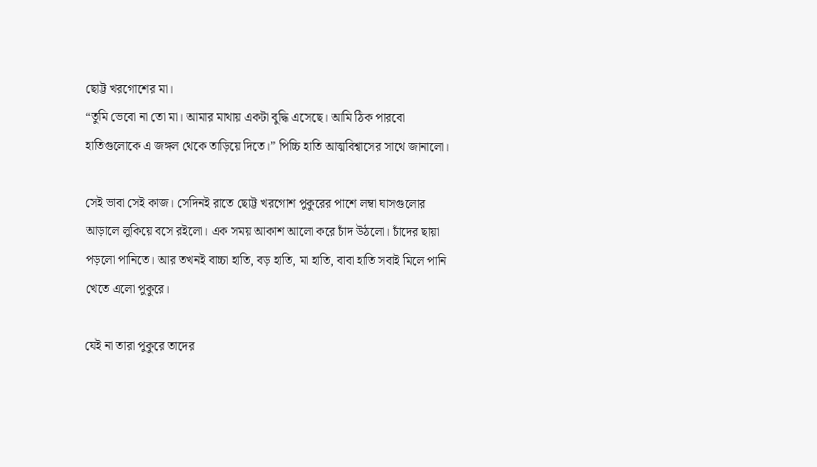ছোট্ট খরগোশের মা।
“তুমি ভেবো না তো মা। আমার মাথায় একটা বুদ্ধি এসেছে। আমি ঠিক পারবো হাতিগুলোকে এ জঙ্গল থেকে তাড়িয়ে দিতে।” পিচ্চি হাতি আত্মবিশ্বাসের সাথে জানালো।

সেই ভাবা সেই কাজ। সেদিনই রাতে ছোট্ট খরগোশ পুকুরের পাশে লম্বা ঘাসগুলোর আড়ালে লুকিয়ে বসে রইলো। এক সময় আকাশ আলো করে চাঁদ উঠলো। চাঁদের ছায়া পড়লো পানিতে। আর তখনই বাচ্চা হাতি, বড় হাতি, মা হাতি, বাবা হাতি সবাই মিলে পানি খেতে এলো পুকুরে।

যেই না তারা পুকুরে তাদের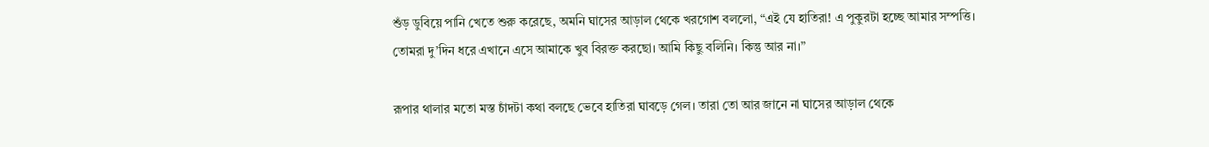শুঁড় ডুবিয়ে পানি খেতে শুরু করেছে, অমনি ঘাসের আড়াল থেকে খরগোশ বললো, “এই যে হাতিরা! এ পুকুরটা হচ্ছে আমার সম্পত্তি। তোমরা দু’দিন ধরে এখানে এসে আমাকে খুব বিরক্ত করছো। আমি কিছু বলিনি। কিন্তু আর না।”

রূপার থালার মতো মস্ত চাঁদটা কথা বলছে ভেবে হাতিরা ঘাবড়ে গেল। তারা তো আর জানে না ঘাসের আড়াল থেকে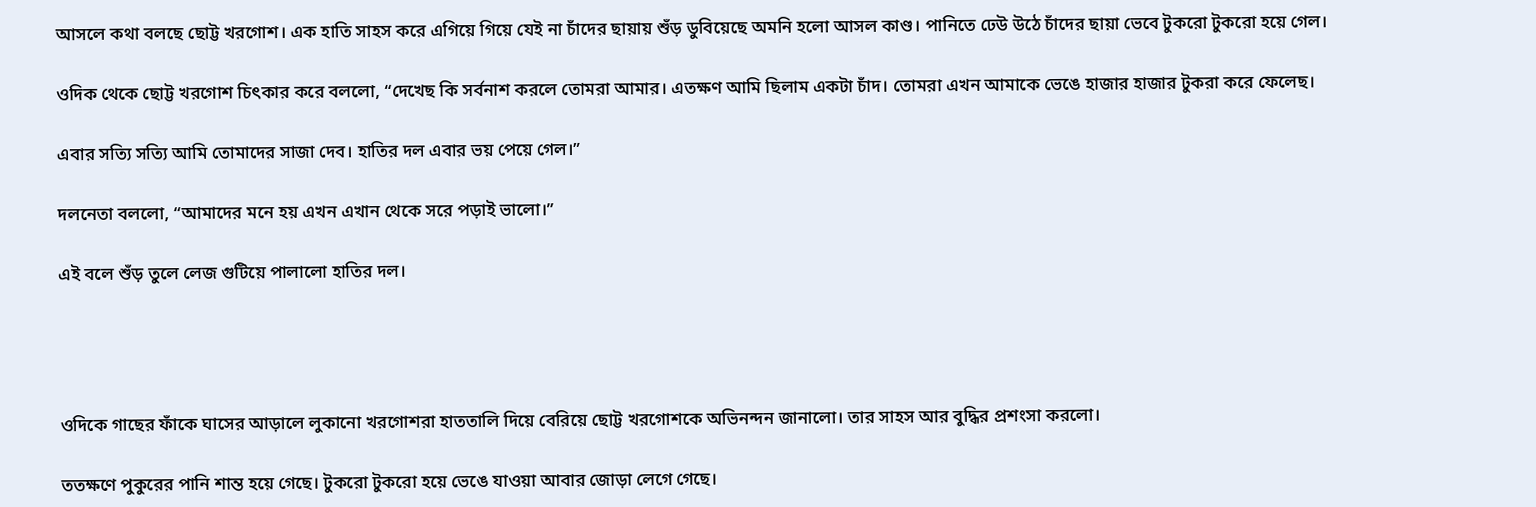আসলে কথা বলছে ছোট্ট খরগোশ। এক হাতি সাহস করে এগিয়ে গিয়ে যেই না চাঁদের ছায়ায় শুঁড় ডুবিয়েছে অমনি হলো আসল কাণ্ড। পানিতে ঢেউ উঠে চাঁদের ছায়া ভেবে টুকরো টুকরো হয়ে গেল।

ওদিক থেকে ছোট্ট খরগোশ চিৎকার করে বললো, “দেখেছ কি সর্বনাশ করলে তোমরা আমার। এতক্ষণ আমি ছিলাম একটা চাঁদ। তোমরা এখন আমাকে ভেঙে হাজার হাজার টুকরা করে ফেলেছ।

এবার সত্যি সত্যি আমি তোমাদের সাজা দেব। হাতির দল এবার ভয় পেয়ে গেল।”

দলনেতা বললো, “আমাদের মনে হয় এখন এখান থেকে সরে পড়াই ভালো।”

এই বলে শুঁড় তুলে লেজ গুটিয়ে পালালো হাতির দল।




ওদিকে গাছের ফাঁকে ঘাসের আড়ালে লুকানো খরগোশরা হাততালি দিয়ে বেরিয়ে ছোট্ট খরগোশকে অভিনন্দন জানালো। তার সাহস আর বুদ্ধির প্রশংসা করলো।

ততক্ষণে পুকুরের পানি শান্ত হয়ে গেছে। টুকরো টুকরো হয়ে ভেঙে যাওয়া আবার জোড়া লেগে গেছে।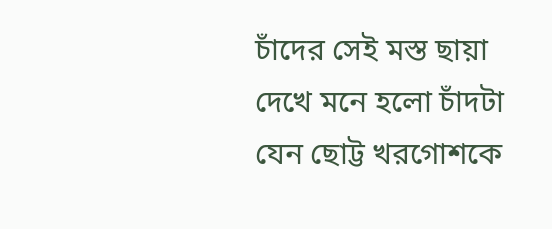চাঁদের সেই মস্ত ছায়া দেখে মনে হলো চাঁদটা যেন ছোট্ট খরগোশকে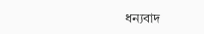ধন্যবাদ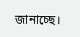জানাচ্ছে।